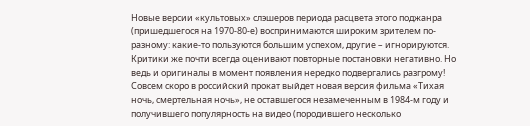Новые версии «культовых» слэшеров периода расцвета этого поджанра (пришедшегося на 1970-80-е) воспринимаются широким зрителем по-разному: какие-то пользуются большим успехом, другие – игнорируются. Критики же почти всегда оценивают повторные постановки негативно. Но ведь и оригиналы в момент появления нередко подвергались разгрому!
Совсем скоро в российский прокат выйдет новая версия фильма «Тихая ночь, смертельная ночь», не оставшегося незамеченным в 1984-м году и получившего популярность на видео (породившего несколько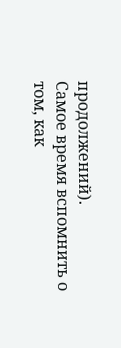продолжений).
Самое время вспомнить о том, как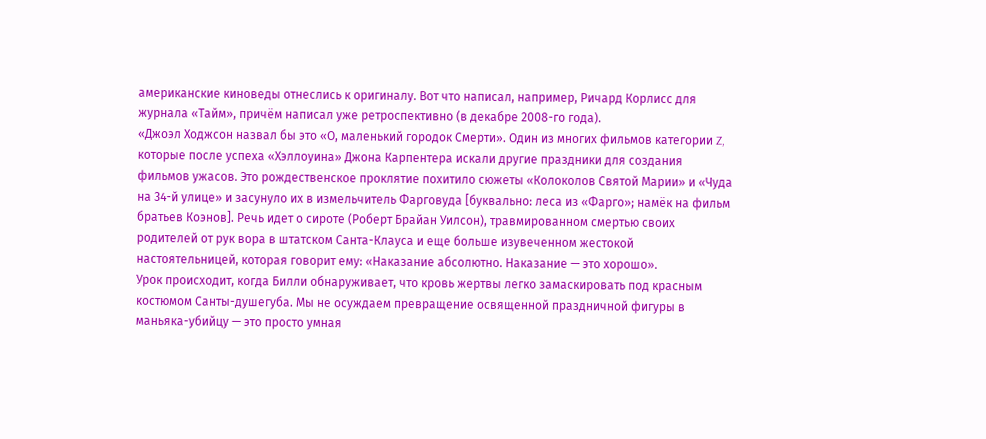американские киноведы отнеслись к оригиналу. Вот что написал, например, Ричард Корлисс для журнала «Тайм», причём написал уже ретроспективно (в декабре 2008-го года).
«Джоэл Ходжсон назвал бы это «О, маленький городок Смерти». Один из многих фильмов категории Z, которые после успеха «Хэллоуина» Джона Карпентера искали другие праздники для создания фильмов ужасов. Это рождественское проклятие похитило сюжеты «Колоколов Святой Марии» и «Чуда на 34-й улице» и засунуло их в измельчитель Фарговуда [буквально: леса из «Фарго»; намёк на фильм братьев Коэнов]. Речь идет о сироте (Роберт Брайан Уилсон), травмированном смертью своих родителей от рук вора в штатском Санта-Клауса и еще больше изувеченном жестокой настоятельницей, которая говорит ему: «Наказание абсолютно. Наказание — это хорошо».
Урок происходит, когда Билли обнаруживает, что кровь жертвы легко замаскировать под красным костюмом Санты-душегуба. Мы не осуждаем превращение освященной праздничной фигуры в маньяка-убийцу — это просто умная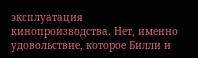эксплуатация кинопроизводства. Нет, именно удовольствие, которое Билли и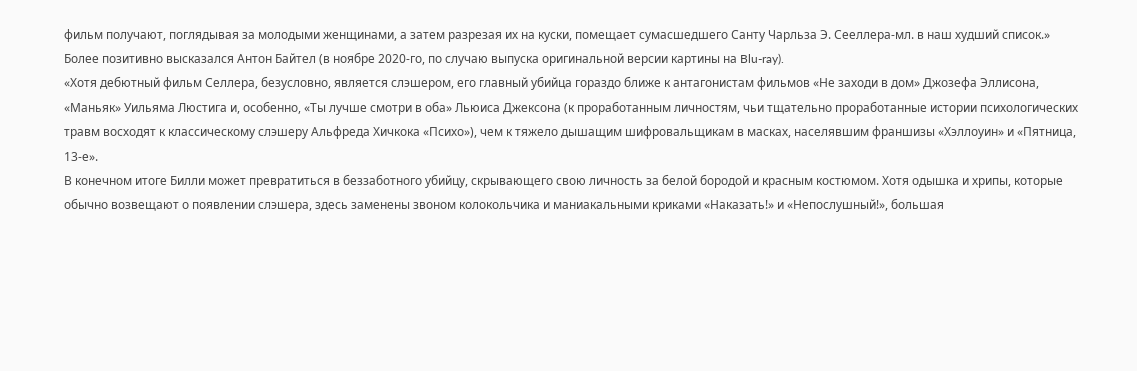фильм получают, поглядывая за молодыми женщинами, а затем разрезая их на куски, помещает сумасшедшего Санту Чарльза Э. Сееллера-мл. в наш худший список.»
Более позитивно высказался Антон Байтел (в ноябре 2020-го, по случаю выпуска оригинальной версии картины на Blu-ray).
«Хотя дебютный фильм Селлера, безусловно, является слэшером, его главный убийца гораздо ближе к антагонистам фильмов «Не заходи в дом» Джозефа Эллисона, «Маньяк» Уильяма Люстига и, особенно, «Ты лучше смотри в оба» Льюиса Джексона (к проработанным личностям, чьи тщательно проработанные истории психологических травм восходят к классическому слэшеру Альфреда Хичкока «Психо»), чем к тяжело дышащим шифровальщикам в масках, населявшим франшизы «Хэллоуин» и «Пятница, 13-е».
В конечном итоге Билли может превратиться в беззаботного убийцу, скрывающего свою личность за белой бородой и красным костюмом. Хотя одышка и хрипы, которые обычно возвещают о появлении слэшера, здесь заменены звоном колокольчика и маниакальными криками «Наказать!» и «Непослушный!», большая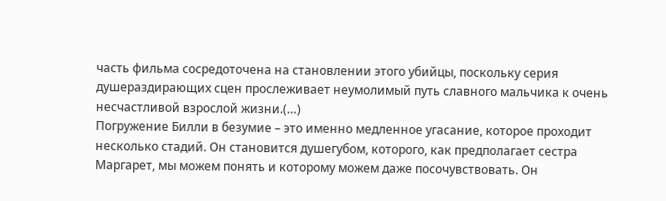часть фильма сосредоточена на становлении этого убийцы, поскольку серия душераздирающих сцен прослеживает неумолимый путь славного мальчика к очень несчастливой взрослой жизни.(…)
Погружение Билли в безумие – это именно медленное угасание, которое проходит несколько стадий. Он становится душегубом, которого, как предполагает сестра Маргарет, мы можем понять и которому можем даже посочувствовать. Он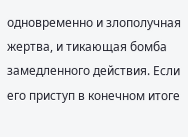одновременно и злополучная жертва, и тикающая бомба замедленного действия. Если его приступ в конечном итоге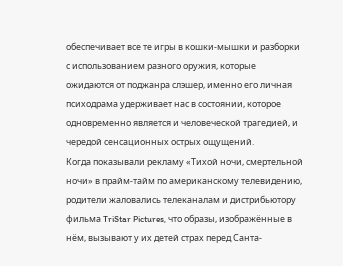обеспечивает все те игры в кошки-мышки и разборки с использованием разного оружия, которые ожидаются от поджанра слэшер, именно его личная психодрама удерживает нас в состоянии, которое одновременно является и человеческой трагедией, и чередой сенсационных острых ощущений.
Когда показывали рекламу «Тихой ночи, смертельной ночи» в прайм-тайм по американскому телевидению, родители жаловались телеканалам и дистрибьютору фильма TriStar Pictures, что образы, изображённые в нём, вызывают у их детей страх перед Санта-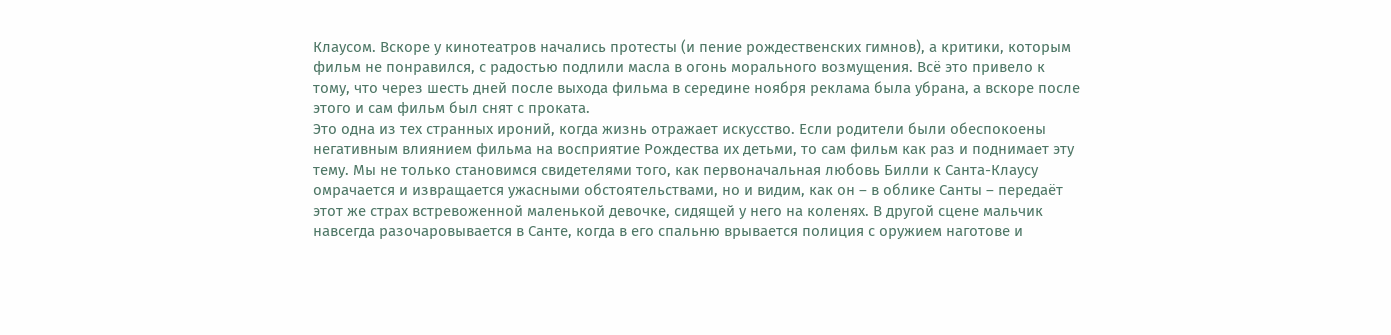Клаусом. Вскоре у кинотеатров начались протесты (и пение рождественских гимнов), а критики, которым фильм не понравился, с радостью подлили масла в огонь морального возмущения. Всё это привело к тому, что через шесть дней после выхода фильма в середине ноября реклама была убрана, а вскоре после этого и сам фильм был снят с проката.
Это одна из тех странных ироний, когда жизнь отражает искусство. Если родители были обеспокоены негативным влиянием фильма на восприятие Рождества их детьми, то сам фильм как раз и поднимает эту тему. Мы не только становимся свидетелями того, как первоначальная любовь Билли к Санта-Клаусу омрачается и извращается ужасными обстоятельствами, но и видим, как он – в облике Санты – передаёт этот же страх встревоженной маленькой девочке, сидящей у него на коленях. В другой сцене мальчик навсегда разочаровывается в Санте, когда в его спальню врывается полиция с оружием наготове и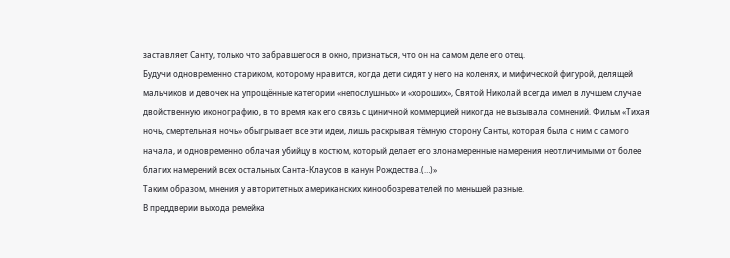заставляет Санту, только что забравшегося в окно, признаться, что он на самом деле его отец.
Будучи одновременно стариком, которому нравится, когда дети сидят у него на коленях, и мифической фигурой, делящей мальчиков и девочек на упрощённые категории «непослушных» и «хороших», Святой Николай всегда имел в лучшем случае двойственную иконографию, в то время как его связь с циничной коммерцией никогда не вызывала сомнений. Фильм «Тихая ночь, смертельная ночь» обыгрывает все эти идеи, лишь раскрывая тёмную сторону Санты, которая была с ним с самого начала, и одновременно облачая убийцу в костюм, который делает его злонамеренные намерения неотличимыми от более благих намерений всех остальных Санта-Клаусов в канун Рождества.(…)»
Таким образом, мнения у авторитетных американских кинообозревателей по меньшей разные.
В преддверии выхода ремейка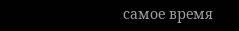самое время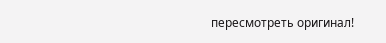пересмотреть оригинал!